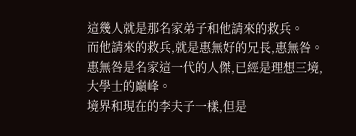這幾人就是那名家弟子和他請來的救兵。
而他請來的救兵,就是惠無好的兄長,惠無咎。
惠無咎是名家這一代的人傑,已經是理想三境,大學士的巔峰。
境界和現在的李夫子一樣,但是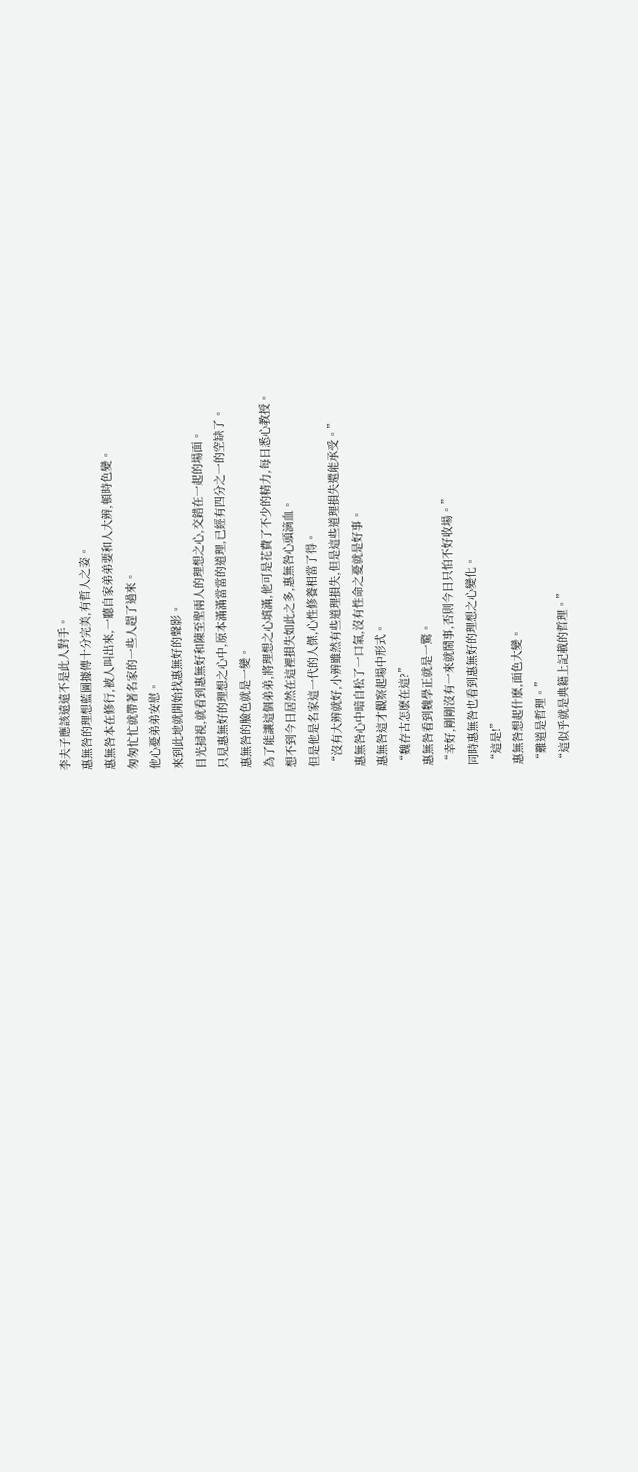李夫子應該遠遠不是此人對手。
惠無咎的理想藍圖據傳十分完美,有哲人之姿。
惠無咎本在修行,被人叫出來,一聽自家弟弟要和人大辨,頓時色變。
匆匆忙忙就帶著名家的一些人趕了過來。
他心憂弟弟安慰。
來到此地就開始找惠無好的聲影。
目光掃視,就看到惠無好和陳至聖兩人的理想之心,交錯在一起的場面。
只見惠無好的理想之心中,原本滿滿當當的道理,已經有四分之一的空缺了。
惠無咎的臉色就是一變。
為了能讓這個弟弟,將理想之心填滿,他可是花費了不少的精力,每日悉心教授。
想不到今日居然在這裡損失如此之多,惠無咎心頭滴血。
但是他是名家這一代的人傑,心性修養相當了得。
“沒有大辨就好,小辨雖然有些道理損失,但是這些道理損失還能承受。”
惠無咎心中暗自松了一口氣,沒有性命之憂就是好事。
惠無咎這才觀察起場中形式。
“魏存古怎麽在這?”
惠無咎看到魏學正就是一驚。
“幸好,剛剛沒有一來就鬧事,否則今日只怕不好收場。”
同時惠無咎也看到惠無好的理想之心變化。
“這是!”
惠無咎想起什麽,面色大變。
“難道是哲理。”
“這似乎就是典籍上記載的哲理。”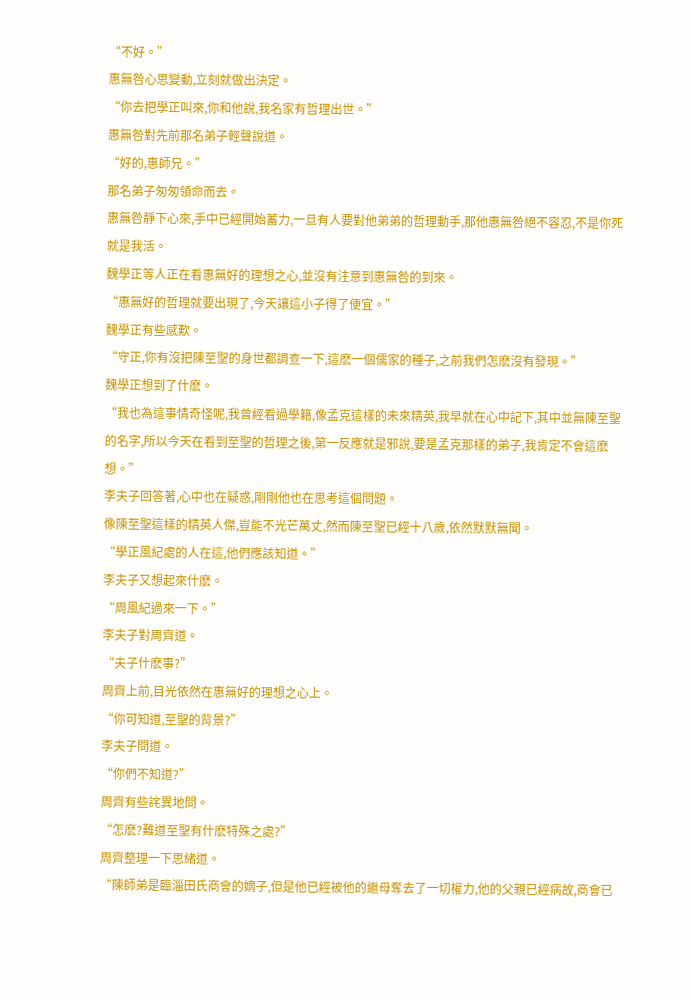“不好。”
惠無咎心思變動,立刻就做出決定。
“你去把學正叫來,你和他說,我名家有哲理出世。”
惠無咎對先前那名弟子輕聲說道。
“好的,惠師兄。”
那名弟子匆匆領命而去。
惠無咎靜下心來,手中已經開始蓄力,一旦有人要對他弟弟的哲理動手,那他惠無咎絕不容忍,不是你死就是我活。
魏學正等人正在看惠無好的理想之心,並沒有注意到惠無咎的到來。
“惠無好的哲理就要出現了,今天讓這小子得了便宜。”
魏學正有些感歎。
“守正,你有沒把陳至聖的身世都調查一下,這麽一個儒家的種子,之前我們怎麽沒有發現。”
魏學正想到了什麽。
“我也為這事情奇怪呢,我曾經看過學籍,像孟克這樣的未來精英,我早就在心中記下,其中並無陳至聖的名字,所以今天在看到至聖的哲理之後,第一反應就是邪說,要是孟克那樣的弟子,我肯定不會這麽想。”
李夫子回答著,心中也在疑惑,剛剛他也在思考這個問題。
像陳至聖這樣的精英人傑,豈能不光芒萬丈,然而陳至聖已經十八歲,依然默默無聞。
“學正風紀處的人在這,他們應該知道。”
李夫子又想起來什麽。
“周風紀過來一下。”
李夫子對周齊道。
“夫子什麽事?”
周齊上前,目光依然在惠無好的理想之心上。
“你可知道,至聖的背景?”
李夫子問道。
“你們不知道?”
周齊有些詫異地問。
“怎麽?難道至聖有什麽特殊之處?”
周齊整理一下思緒道。
“陳師弟是臨淄田氏商會的嫡子,但是他已經被他的繼母奪去了一切權力,他的父親已經病故,商會已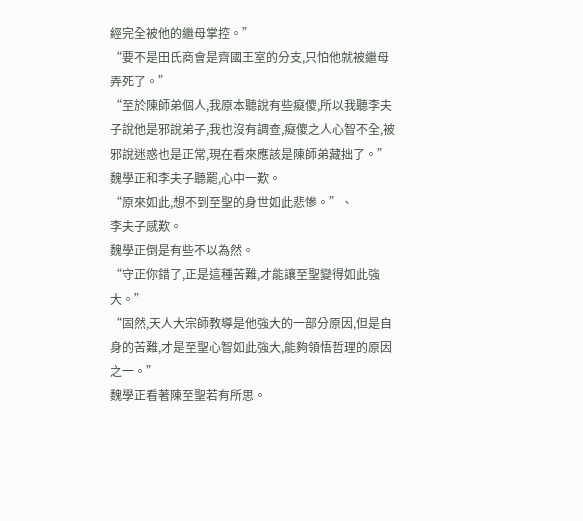經完全被他的繼母掌控。”
“要不是田氏商會是齊國王室的分支,只怕他就被繼母弄死了。”
“至於陳師弟個人,我原本聽說有些癡傻,所以我聽李夫子說他是邪說弟子,我也沒有調查,癡傻之人心智不全,被邪說迷惑也是正常,現在看來應該是陳師弟藏拙了。”
魏學正和李夫子聽罷,心中一歎。
“原來如此,想不到至聖的身世如此悲慘。”、
李夫子感歎。
魏學正倒是有些不以為然。
“守正你錯了,正是這種苦難,才能讓至聖變得如此強大。”
“固然,天人大宗師教導是他強大的一部分原因,但是自身的苦難,才是至聖心智如此強大,能夠領悟哲理的原因之一。”
魏學正看著陳至聖若有所思。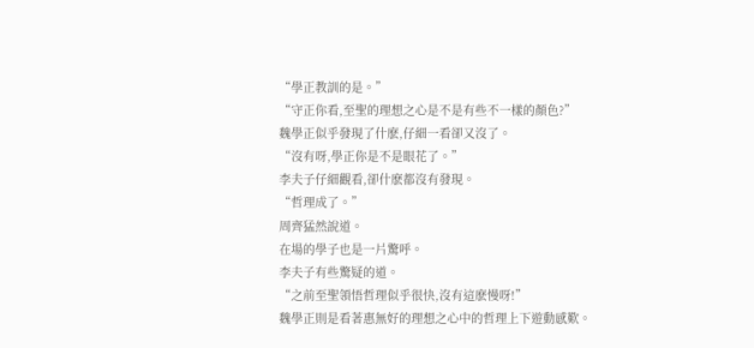“學正教訓的是。”
“守正你看,至聖的理想之心是不是有些不一樣的顏色?”
魏學正似乎發現了什麽,仔細一看卻又沒了。
“沒有呀,學正你是不是眼花了。”
李夫子仔細觀看,卻什麽都沒有發現。
“哲理成了。”
周齊猛然說道。
在場的學子也是一片驚呼。
李夫子有些驚疑的道。
“之前至聖領悟哲理似乎很快,沒有這麽慢呀!”
魏學正則是看著惠無好的理想之心中的哲理上下遊動感歎。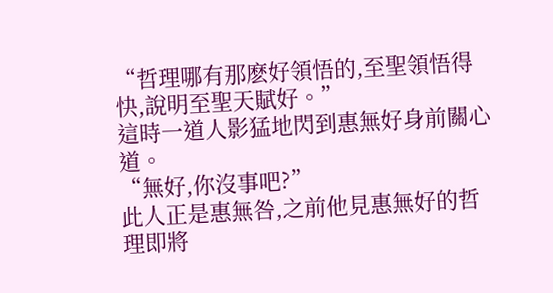“哲理哪有那麽好領悟的,至聖領悟得快,說明至聖天賦好。”
這時一道人影猛地閃到惠無好身前關心道。
“無好,你沒事吧?”
此人正是惠無咎,之前他見惠無好的哲理即將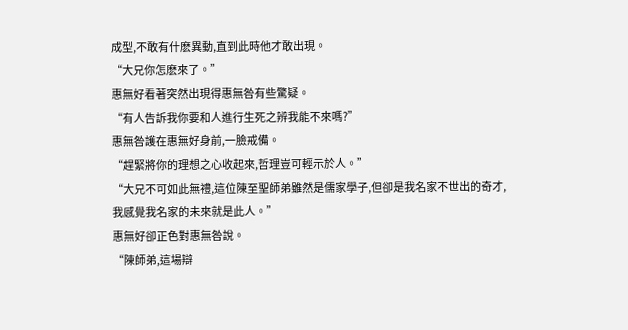成型,不敢有什麽異動,直到此時他才敢出現。
“大兄你怎麽來了。”
惠無好看著突然出現得惠無咎有些驚疑。
“有人告訴我你要和人進行生死之辨我能不來嗎?”
惠無咎護在惠無好身前,一臉戒備。
“趕緊將你的理想之心收起來,哲理豈可輕示於人。”
“大兄不可如此無禮,這位陳至聖師弟雖然是儒家學子,但卻是我名家不世出的奇才,我感覺我名家的未來就是此人。”
惠無好卻正色對惠無咎說。
“陳師弟,這場辯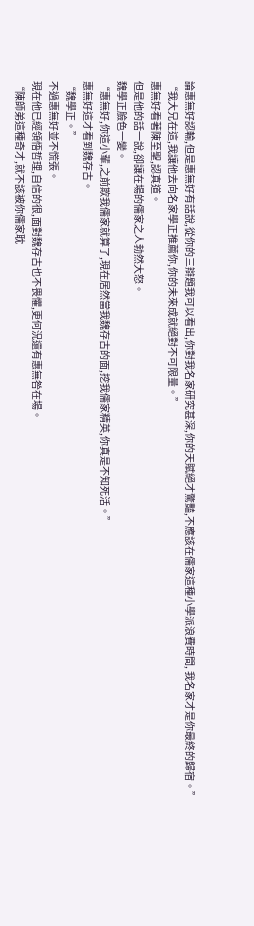論惠無好認輸,但是惠無好有話說,從你的三辯題我可以看出,你對我名家研究甚深,你的天賦絕才驚豔,不應該在儒家這種小學派浪費時間, 我名家才是你最終的歸宿。”
“我大兄在這,我讓他去向名家學正推薦你,你的未來成就絕對不可限量。”
惠無好看著陳至聖,認真道。
但是他的話一說,卻讓在場的儒家之人勃然大怒。
魏學正臉色一變。
“惠無好,你這小輩,之前欺我儒家就算了,現在居然當我魏存古的面,挖我儒家精英,你真是不知死活。”
惠無好這才看到魏存古。
“魏學正。”
不過惠無好並不慌張。
現在他已經領悟哲理,自信的很,面對魏存古也不畏懼,更何況還有惠無咎在場。
“陳師弟這種奇才,就不該被你儒家耽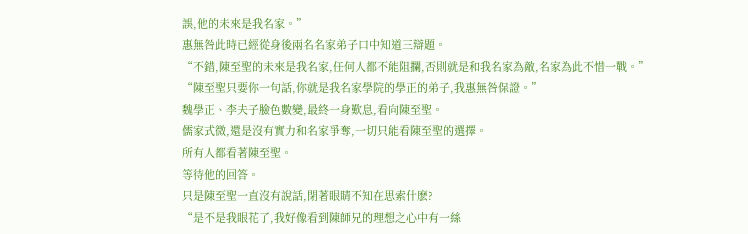誤,他的未來是我名家。”
惠無咎此時已經從身後兩名名家弟子口中知道三辯題。
“不錯,陳至聖的未來是我名家,任何人都不能阻攔,否則就是和我名家為敵,名家為此不惜一戰。”
“陳至聖只要你一句話,你就是我名家學院的學正的弟子,我惠無咎保證。”
魏學正、李夫子臉色數變,最終一身歎息,看向陳至聖。
儒家式微,還是沒有實力和名家爭奪,一切只能看陳至聖的選擇。
所有人都看著陳至聖。
等待他的回答。
只是陳至聖一直沒有說話,閉著眼睛不知在思索什麽?
“是不是我眼花了,我好像看到陳師兄的理想之心中有一絲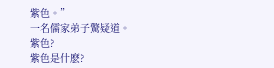紫色。”
一名儒家弟子驚疑道。
紫色?
紫色是什麽?